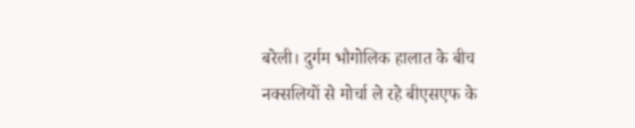बरेली। दुर्गम भौगोलिक हालात के बीच नक्सलियों से मोर्चा ले रहे बीएसएफ के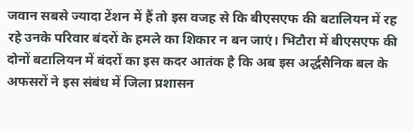जवान सबसे ज्यादा टेंशन में हैं तो इस वजह से कि बीएसएफ की बटालियन में रह रहे उनके परिवार बंदरों के हमले का शिकार न बन जाएं। भिटौरा में बीएसएफ की दोनों बटालियन में बंदरों का इस कदर आतंक है कि अब इस अर्द्धसैनिक बल के अफसरों ने इस संबंध में जिला प्रशासन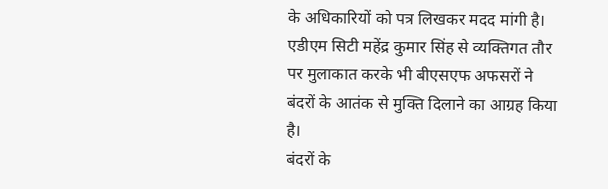के अधिकारियों को पत्र लिखकर मदद मांगी है। एडीएम सिटी महेंद्र कुमार सिंह से व्यक्तिगत तौर पर मुलाकात करके भी बीएसएफ अफसरों ने बंदरों के आतंक से मुक्ति दिलाने का आग्रह किया है।
बंदरों के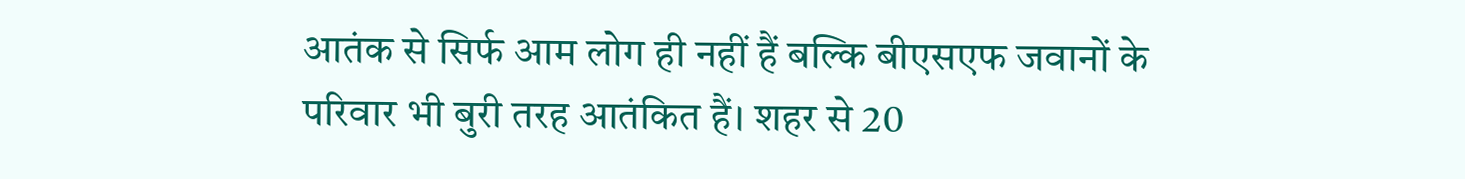आतंक से सिर्फ आम लोग ही नहीं हैं बल्कि बीएसएफ जवानों के परिवार भी बुरी तरह आतंकित हैं। शहर से 20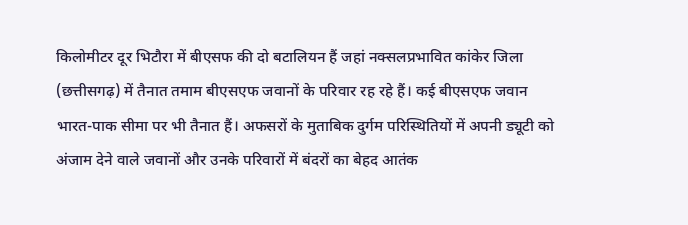किलोमीटर दूर भिटौरा में बीएसफ की दो बटालियन हैं जहां नक्सलप्रभावित कांकेर जिला (छत्तीसगढ़) में तैनात तमाम बीएसएफ जवानों के परिवार रह रहे हैं। कई बीएसएफ जवान भारत-पाक सीमा पर भी तैनात हैं। अफसरों के मुताबिक दुर्गम परिस्थितियों में अपनी ड्यूटी को अंजाम देने वाले जवानों और उनके परिवारों में बंदरों का बेहद आतंक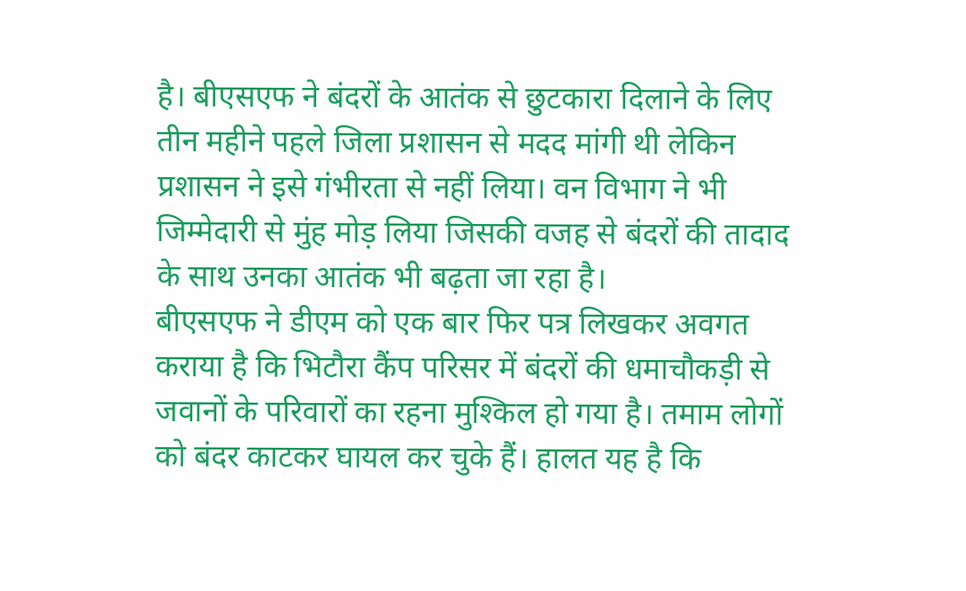है। बीएसएफ ने बंदरों के आतंक से छुटकारा दिलाने के लिए तीन महीने पहले जिला प्रशासन से मदद मांगी थी लेकिन प्रशासन ने इसे गंभीरता से नहीं लिया। वन विभाग ने भी जिम्मेदारी से मुंह मोड़ लिया जिसकी वजह से बंदरों की तादाद के साथ उनका आतंक भी बढ़ता जा रहा है।
बीएसएफ ने डीएम को एक बार फिर पत्र लिखकर अवगत कराया है कि भिटौरा कैंप परिसर में बंदरों की धमाचौकड़ी से जवानों के परिवारों का रहना मुश्किल हो गया है। तमाम लोगों को बंदर काटकर घायल कर चुके हैं। हालत यह है कि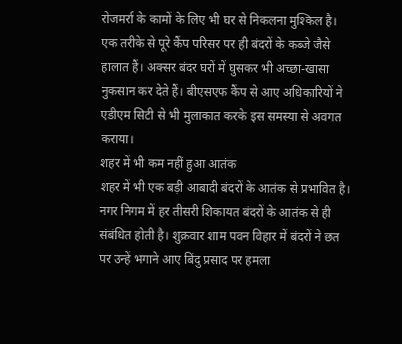रोजमर्रा के कामों के लिए भी घर से निकलना मुश्किल है। एक तरीके से पूरे कैंप परिसर पर ही बंदरों के कब्जे जैसे हालात हैं। अक्सर बंदर घरों में घुसकर भी अच्छा-खासा नुकसान कर देते हैं। बीएसएफ कैंप से आए अधिकारियों ने एडीएम सिटी से भी मुलाकात करके इस समस्या से अवगत कराया।
शहर में भी कम नहीं हुआ आतंक
शहर में भी एक बड़ी आबादी बंदरों के आतंक से प्रभावित है। नगर निगम में हर तीसरी शिकायत बंदरों के आतंक से ही संबंधित होती है। शुक्रवार शाम पवन विहार में बंदरों ने छत पर उन्हें भगाने आए बिंदु प्रसाद पर हमला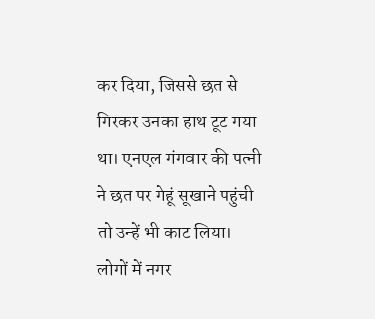कर दिया, जिससे छत से गिरकर उनका हाथ टूट गया था। एनएल गंगवार की पत्नी ने छत पर गेहूं सूखाने पहुंची तो उन्हें भी काट लिया। लोगों में नगर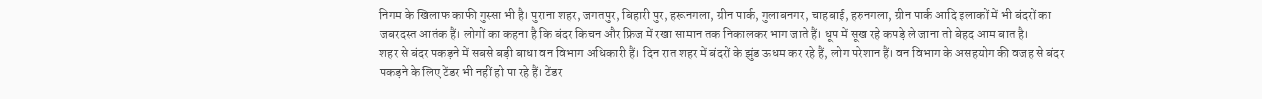निगम के खिलाफ काफी गुस्सा भी है। पुराना शहर, जगतपुर, बिहारी पुर, हरूनगला, ग्रीन पार्क, गुलाबनगर, चाहबाई, हरुनगला, ग्रीन पार्क आदि इलाकों में भी बंदरों का जबरदस्त आतंक हैं। लोगों का कहना है कि बंदर किचन और फ्रिज में रखा सामान तक निकालकर भाग जाते हैं। धूप में सूख रहे कपड़े ले जाना तो बेहद आम बात है।
शहर से बंदर पकड़ने में सबसे बड़ी बाधा वन विभाग अधिकारी हैं। दिन रात शहर में बंदरों के झुंड ऊधम कर रहे हैं, लोग परेशान हैं। वन विभाग के असहयोग की वजह से बंदर पकड़ने के लिए टेंडर भी नहीं हो पा रहे हैं। टेंडर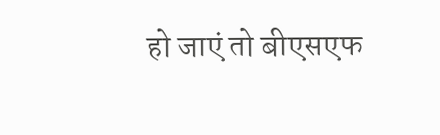हो जाएं तो बीएसएफ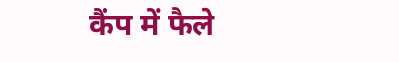कैंप में फैले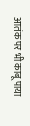आतंक पर भी काबू पाया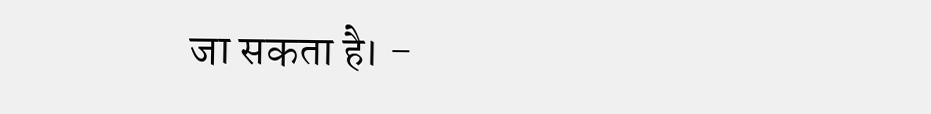जा सकता है। -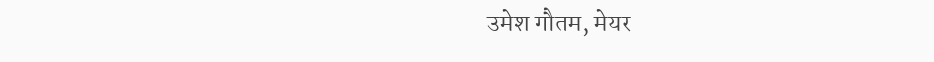उमेश गौतम, मेयर